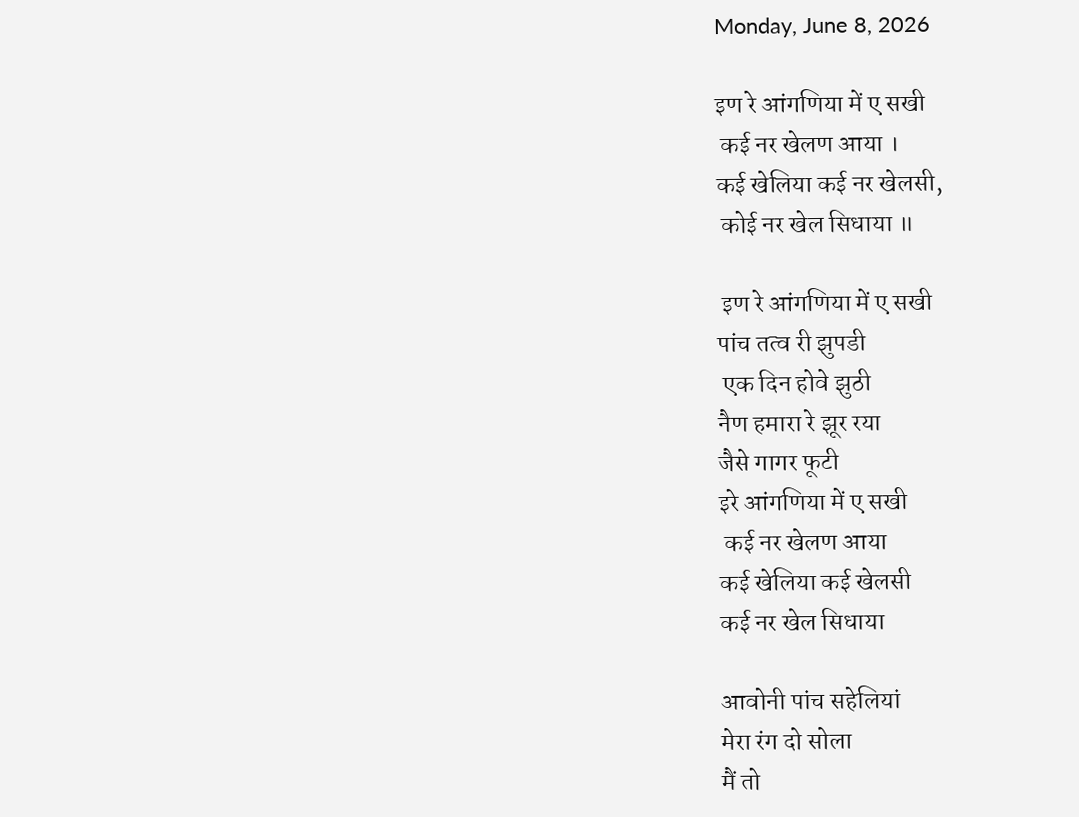Monday, June 8, 2026

इण रे आंगणिया में ए सखी
 कई नर खेलण आया ।
कई खेलिया कई नर खेलसी,
 कोई नर खेल सिधाया ॥

 इण रे आंगणिया में ए सखी
पांच तत्व री झुपडी
 एक दिन होवे झुठी
नैण हमारा रे झूर रया
जैसे गागर फूटी
इरे आंगणिया में ए सखी
 कई नर खेलण आया
कई खेलिया कई खेलसी
कई नर खेल सिधाया

आवोनी पांच सहेलियां
मेरा रंग दो सोला
मैं तो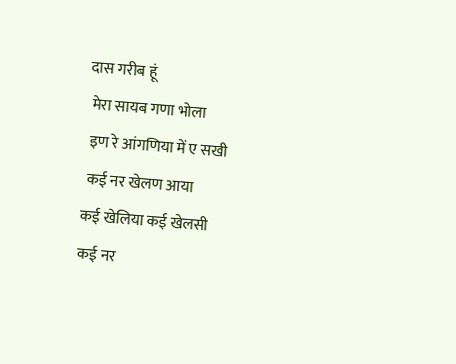दास गरीब हूं
 मेरा सायब गणा भोला
 इण रे आंगणिया में ए सखी
 कई नर खेलण आया
कई खेलिया कई खेलसी
कई नर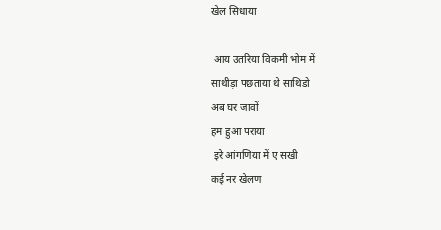खेल सिधाया

 आय उतरिया विकमी भोम में
साथीड़ा पछताया थे साथिडो
अब घर जावों
हम हुआ पराया
 इरे आंगणिया में ए सखी
कई नर खेलण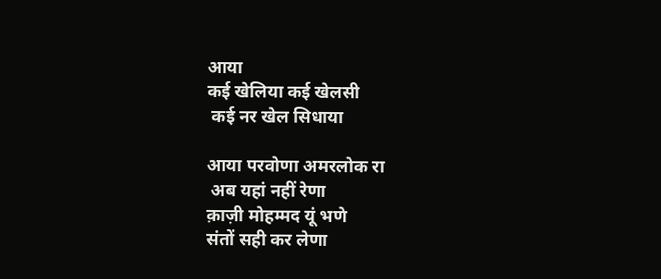आया
कई खेलिया कई खेलसी
 कई नर खेल सिधाया

आया परवोणा अमरलोक रा
 अब यहां नहीं रेणा
क़ाज़ी मोहम्मद यूं भणे
संतों सही कर लेणा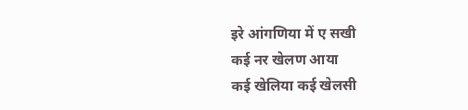इरे आंगणिया में ए सखी
कई नर खेलण आया
कई खेलिया कई खेलसी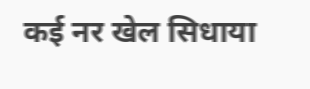कई नर खेल सिधाया